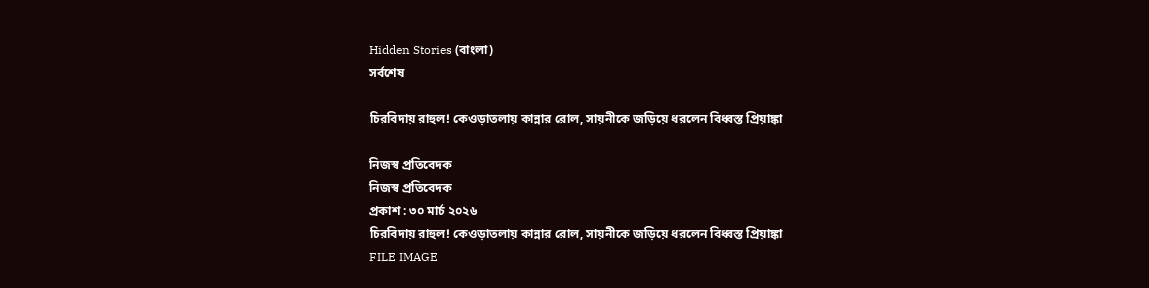Hidden Stories (বাংলা)
সর্বশেষ

চিরবিদায় রাহুল! কেওড়াতলায় কান্নার রোল, সায়নীকে জড়িয়ে ধরলেন বিধ্বস্ত প্রিয়াঙ্কা

নিজস্ব প্রতিবেদক
নিজস্ব প্রতিবেদক
প্রকাশ : ৩০ মার্চ ২০২৬
চিরবিদায় রাহুল! কেওড়াতলায় কান্নার রোল, সায়নীকে জড়িয়ে ধরলেন বিধ্বস্ত প্রিয়াঙ্কা
FILE IMAGE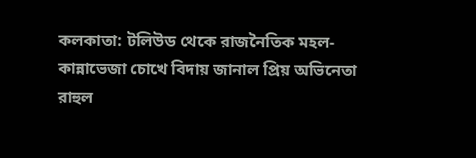কলকাতা: টলিউড থেকে রাজনৈতিক মহল- কান্নাভেজা চোখে বিদায় জানাল প্রিয় অভিনেতা রাহুল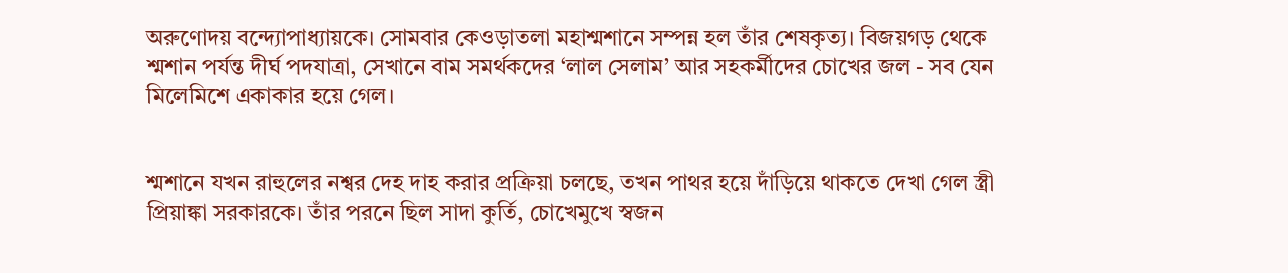অরুণোদয় বন্দ্যোপাধ্যায়কে। সোমবার কেওড়াতলা মহাশ্মশানে সম্পন্ন হল তাঁর শেষকৃত্য। বিজয়গড় থেকে শ্মশান পর্যন্ত দীর্ঘ পদযাত্রা, সেখানে বাম সমর্থকদের ‘লাল সেলাম’ আর সহকর্মীদের চোখের জল - সব যেন মিলেমিশে একাকার হয়ে গেল।


শ্মশানে যখন রাহুলের নশ্বর দেহ দাহ করার প্রক্রিয়া চলছে, তখন পাথর হয়ে দাঁড়িয়ে থাকতে দেখা গেল স্ত্রী প্রিয়াঙ্কা সরকারকে। তাঁর পরনে ছিল সাদা কুর্তি, চোখেমুখে স্বজন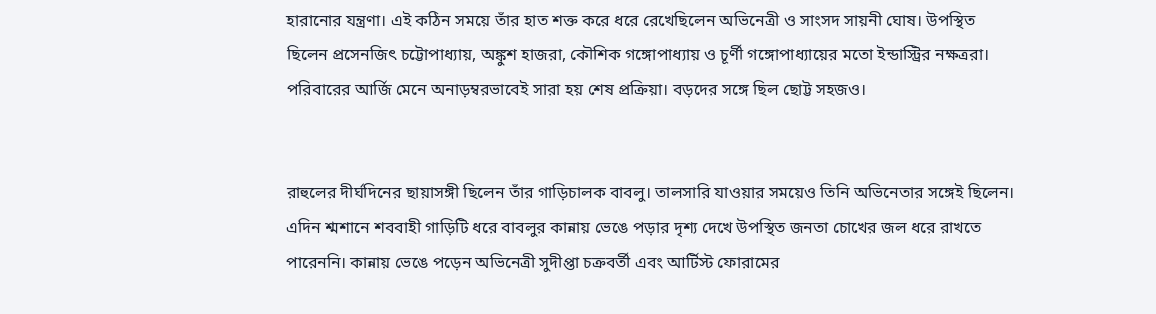হারানোর যন্ত্রণা। এই কঠিন সময়ে তাঁর হাত শক্ত করে ধরে রেখেছিলেন অভিনেত্রী ও সাংসদ সায়নী ঘোষ। উপস্থিত ছিলেন প্রসেনজিৎ চট্টোপাধ্যায়, অঙ্কুশ হাজরা, কৌশিক গঙ্গোপাধ্যায় ও চূর্ণী গঙ্গোপাধ্যায়ের মতো ইন্ডাস্ট্রির নক্ষত্ররা। পরিবারের আর্জি মেনে অনাড়ম্বরভাবেই সারা হয় শেষ প্রক্রিয়া। বড়দের সঙ্গে ছিল ছোট্ট সহজও।


রাহুলের দীর্ঘদিনের ছায়াসঙ্গী ছিলেন তাঁর গাড়িচালক বাবলু। তালসারি যাওয়ার সময়েও তিনি অভিনেতার সঙ্গেই ছিলেন। এদিন শ্মশানে শববাহী গাড়িটি ধরে বাবলুর কান্নায় ভেঙে পড়ার দৃশ্য দেখে উপস্থিত জনতা চোখের জল ধরে রাখতে পারেননি। কান্নায় ভেঙে পড়েন অভিনেত্রী সুদীপ্তা চক্রবর্তী এবং আর্টিস্ট ফোরামের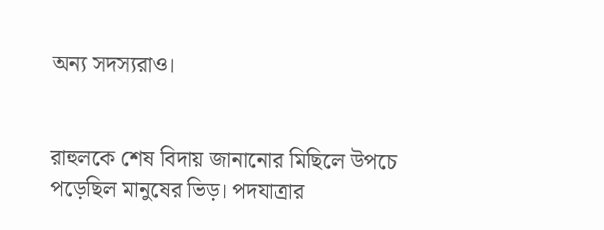অন্য সদস্যরাও।


রাহুলকে শেষ বিদায় জানানোর মিছিলে উপচে পড়েছিল মানুষের ভিড়। পদযাত্রার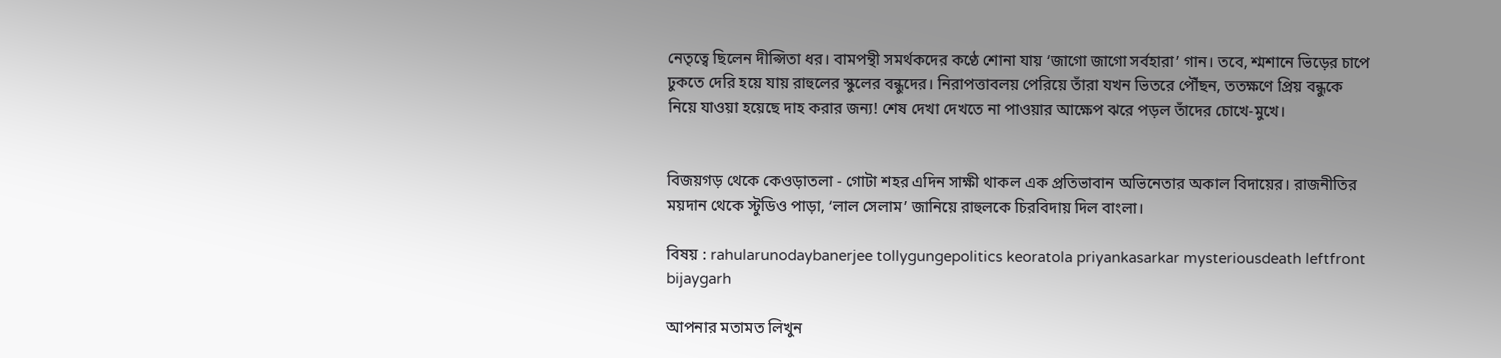নেতৃত্বে ছিলেন দীপ্সিতা ধর। বামপন্থী সমর্থকদের কণ্ঠে শোনা যায় ‘জাগো জাগো সর্বহারা’ গান। তবে, শ্মশানে ভিড়ের চাপে ঢুকতে দেরি হয়ে যায় রাহুলের স্কুলের বন্ধুদের। নিরাপত্তাবলয় পেরিয়ে তাঁরা যখন ভিতরে পৌঁছন, ততক্ষণে প্রিয় বন্ধুকে নিয়ে যাওয়া হয়েছে দাহ করার জন্য! শেষ দেখা দেখতে না পাওয়ার আক্ষেপ ঝরে পড়ল তাঁদের চোখে-মুখে।


বিজয়গড় থেকে কেওড়াতলা - গোটা শহর এদিন সাক্ষী থাকল এক প্রতিভাবান অভিনেতার অকাল বিদায়ের। রাজনীতির ময়দান থেকে স্টুডিও পাড়া, ‘লাল সেলাম’ জানিয়ে রাহুলকে চিরবিদায় দিল বাংলা।

বিষয় : rahularunodaybanerjee tollygungepolitics keoratola priyankasarkar mysteriousdeath leftfront bijaygarh

আপনার মতামত লিখুন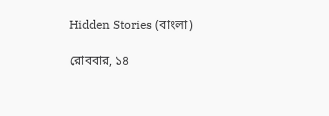Hidden Stories (বাংলা)

রোববার, ১৪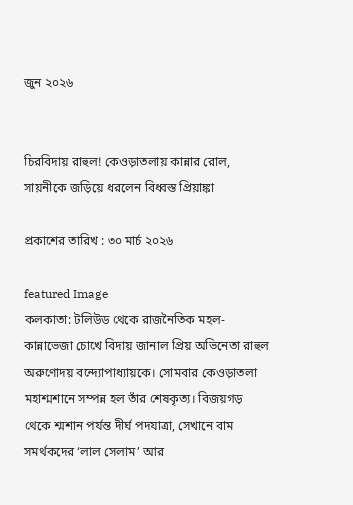জুন ২০২৬


চিরবিদায় রাহুল! কেওড়াতলায় কান্নার রোল, সায়নীকে জড়িয়ে ধরলেন বিধ্বস্ত প্রিয়াঙ্কা

প্রকাশের তারিখ : ৩০ মার্চ ২০২৬

featured Image
কলকাতা: টলিউড থেকে রাজনৈতিক মহল- কান্নাভেজা চোখে বিদায় জানাল প্রিয় অভিনেতা রাহুল অরুণোদয় বন্দ্যোপাধ্যায়কে। সোমবার কেওড়াতলা মহাশ্মশানে সম্পন্ন হল তাঁর শেষকৃত্য। বিজয়গড় থেকে শ্মশান পর্যন্ত দীর্ঘ পদযাত্রা, সেখানে বাম সমর্থকদের ‘লাল সেলাম’ আর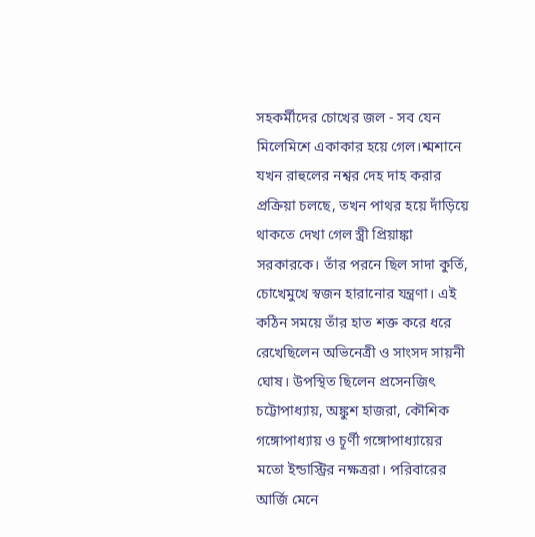সহকর্মীদের চোখের জল - সব যেন মিলেমিশে একাকার হয়ে গেল।শ্মশানে যখন রাহুলের নশ্বর দেহ দাহ করার প্রক্রিয়া চলছে, তখন পাথর হয়ে দাঁড়িয়ে থাকতে দেখা গেল স্ত্রী প্রিয়াঙ্কা সরকারকে। তাঁর পরনে ছিল সাদা কুর্তি, চোখেমুখে স্বজন হারানোর যন্ত্রণা। এই কঠিন সময়ে তাঁর হাত শক্ত করে ধরে রেখেছিলেন অভিনেত্রী ও সাংসদ সায়নী ঘোষ। উপস্থিত ছিলেন প্রসেনজিৎ চট্টোপাধ্যায়, অঙ্কুশ হাজরা, কৌশিক গঙ্গোপাধ্যায় ও চূর্ণী গঙ্গোপাধ্যায়ের মতো ইন্ডাস্ট্রির নক্ষত্ররা। পরিবারের আর্জি মেনে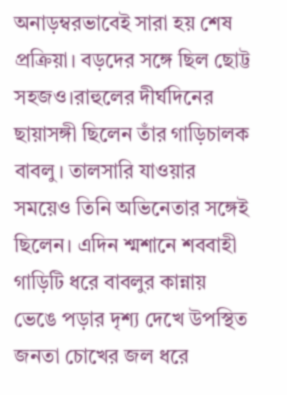অনাড়ম্বরভাবেই সারা হয় শেষ প্রক্রিয়া। বড়দের সঙ্গে ছিল ছোট্ট সহজও।রাহুলের দীর্ঘদিনের ছায়াসঙ্গী ছিলেন তাঁর গাড়িচালক বাবলু। তালসারি যাওয়ার সময়েও তিনি অভিনেতার সঙ্গেই ছিলেন। এদিন শ্মশানে শববাহী গাড়িটি ধরে বাবলুর কান্নায় ভেঙে পড়ার দৃশ্য দেখে উপস্থিত জনতা চোখের জল ধরে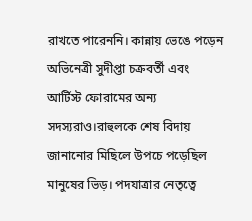রাখতে পারেননি। কান্নায় ভেঙে পড়েন অভিনেত্রী সুদীপ্তা চক্রবর্তী এবং আর্টিস্ট ফোরামের অন্য সদস্যরাও।রাহুলকে শেষ বিদায় জানানোর মিছিলে উপচে পড়েছিল মানুষের ভিড়। পদযাত্রার নেতৃত্বে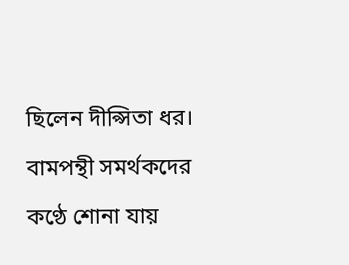ছিলেন দীপ্সিতা ধর। বামপন্থী সমর্থকদের কণ্ঠে শোনা যায়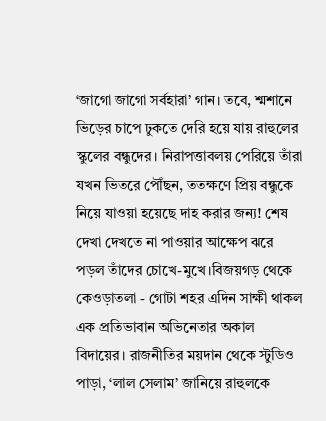‘জাগো জাগো সর্বহারা’ গান। তবে, শ্মশানে ভিড়ের চাপে ঢুকতে দেরি হয়ে যায় রাহুলের স্কুলের বন্ধুদের। নিরাপত্তাবলয় পেরিয়ে তাঁরা যখন ভিতরে পৌঁছন, ততক্ষণে প্রিয় বন্ধুকে নিয়ে যাওয়া হয়েছে দাহ করার জন্য! শেষ দেখা দেখতে না পাওয়ার আক্ষেপ ঝরে পড়ল তাঁদের চোখে-মুখে।বিজয়গড় থেকে কেওড়াতলা - গোটা শহর এদিন সাক্ষী থাকল এক প্রতিভাবান অভিনেতার অকাল বিদায়ের। রাজনীতির ময়দান থেকে স্টুডিও পাড়া, ‘লাল সেলাম’ জানিয়ে রাহুলকে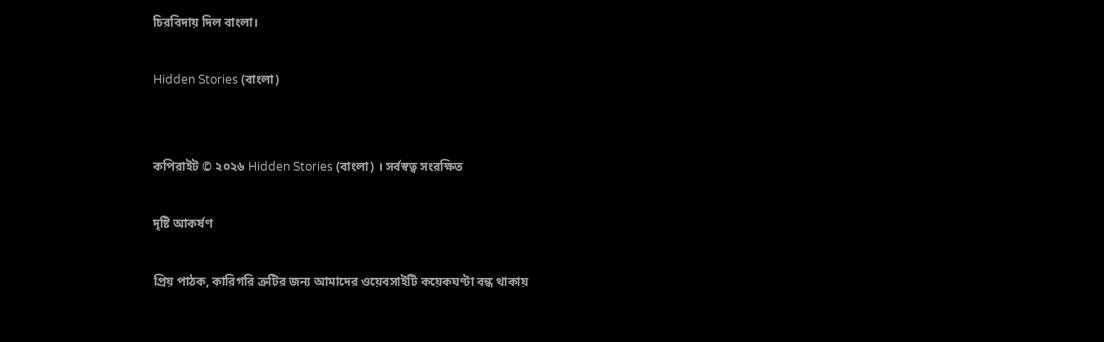চিরবিদায় দিল বাংলা।

Hidden Stories (বাংলা)


কপিরাইট © ২০২৬ Hidden Stories (বাংলা) । সর্বস্বত্ব সংরক্ষিত

দৃষ্টি আকর্ষণ

প্রিয় পাঠক, কারিগরি ত্রুটির জন্য আমাদের ওয়েবসাইটি কয়েকঘণ্টা বন্ধ থাকায়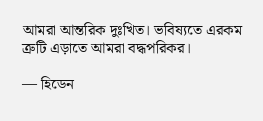আমরা আন্তরিক দুঃখিত। ভবিষ্যতে এরকম ত্রুটি এড়াতে আমরা বদ্ধপরিকর।

— হিডেন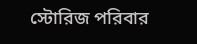স্টোরিজ পরিবার